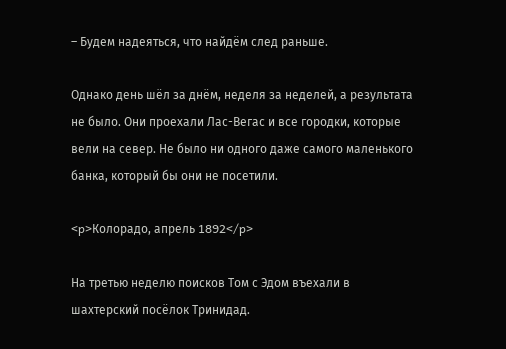– Будем надеяться, что найдём след раньше.

Однако день шёл за днём, неделя за неделей, а результата не было. Они проехали Лас-Вегас и все городки, которые вели на север. Не было ни одного даже самого маленького банка, который бы они не посетили.

<p>Колорадо, апрель 1892</p>

На третью неделю поисков Том с Эдом въехали в шахтерский посёлок Тринидад.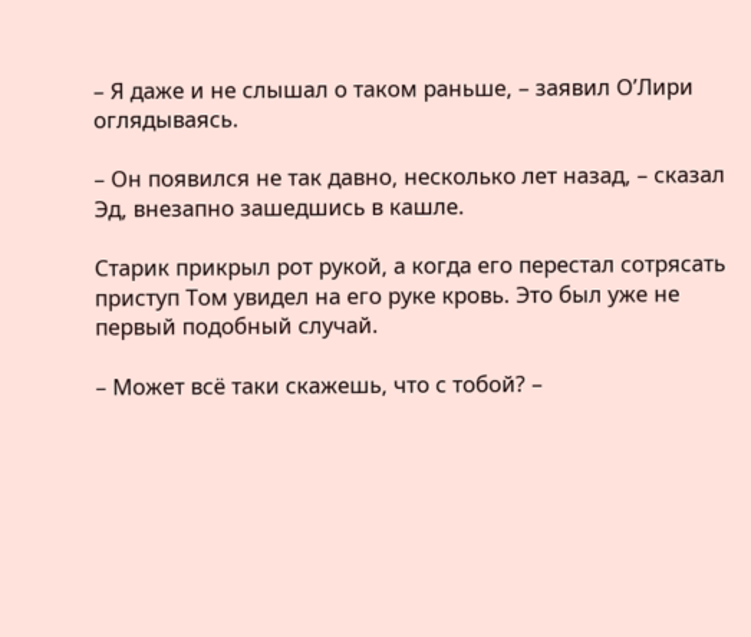– Я даже и не слышал о таком раньше, – заявил О’Лири оглядываясь.

– Он появился не так давно, несколько лет назад, – сказал Эд, внезапно зашедшись в кашле.

Старик прикрыл рот рукой, а когда его перестал сотрясать приступ Том увидел на его руке кровь. Это был уже не первый подобный случай.

– Может всё таки скажешь, что с тобой? –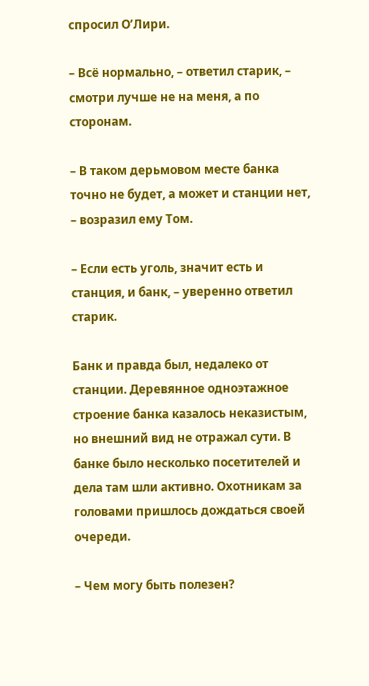спросил О’Лири.

– Всё нормально, – ответил старик, – смотри лучше не на меня, а по сторонам.

– В таком дерьмовом месте банка точно не будет, а может и станции нет, – возразил ему Том.

– Если есть уголь, значит есть и станция, и банк, – уверенно ответил старик.

Банк и правда был, недалеко от станции. Деревянное одноэтажное строение банка казалось неказистым, но внешний вид не отражал сути. В банке было несколько посетителей и дела там шли активно. Охотникам за головами пришлось дождаться своей очереди.

– Чем могу быть полезен?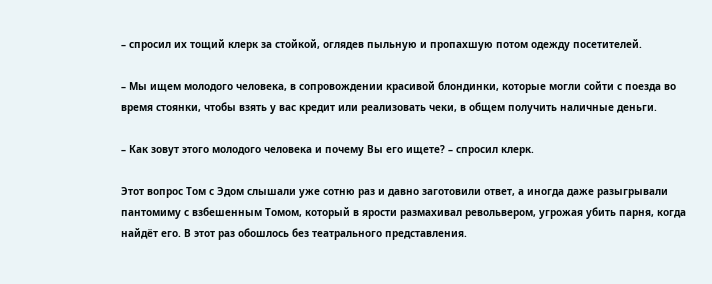– спросил их тощий клерк за стойкой, оглядев пыльную и пропахшую потом одежду посетителей.

– Мы ищем молодого человека, в сопровождении красивой блондинки, которые могли сойти с поезда во время стоянки, чтобы взять у вас кредит или реализовать чеки, в общем получить наличные деньги.

– Как зовут этого молодого человека и почему Вы его ищете? – спросил клерк.

Этот вопрос Том с Эдом слышали уже сотню раз и давно заготовили ответ, а иногда даже разыгрывали пантомиму с взбешенным Томом, который в ярости размахивал револьвером, угрожая убить парня, когда найдёт его. В этот раз обошлось без театрального представления.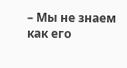– Мы не знаем как его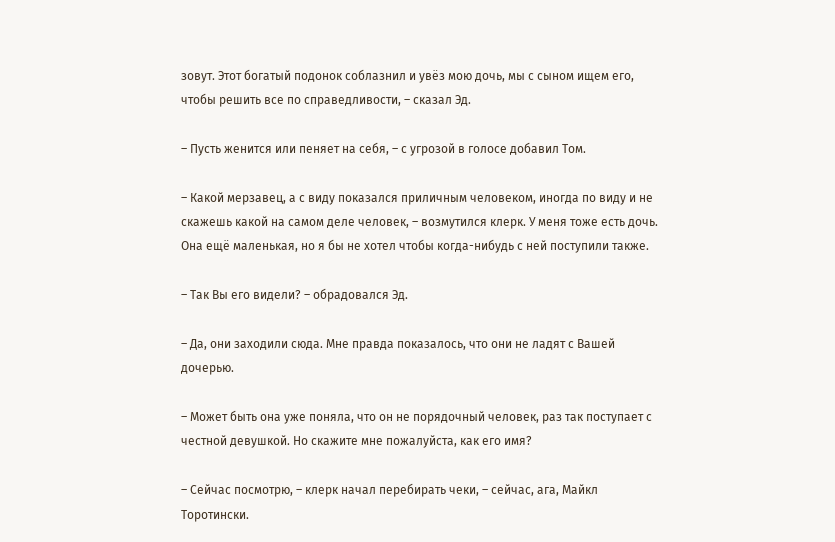зовут. Этот богатый подонок соблазнил и увёз мою дочь, мы с сыном ищем его, чтобы решить все по справедливости, – сказал Эд.

– Пусть женится или пеняет на себя, – с угрозой в голосе добавил Том.

– Какой мерзавец, а с виду показался приличным человеком, иногда по виду и не скажешь какой на самом деле человек, – возмутился клерк. У меня тоже есть дочь. Она ещё маленькая, но я бы не хотел чтобы когда-нибудь с ней поступили также.

– Так Вы его видели? – обрадовался Эд.

– Да, они заходили сюда. Мне правда показалось, что они не ладят с Вашей дочерью.

– Может быть она уже поняла, что он не порядочный человек, раз так поступает с честной девушкой. Но скажите мне пожалуйста, как его имя?

– Сейчас посмотрю, – клерк начал перебирать чеки, – сейчас, ага, Майкл Торотински.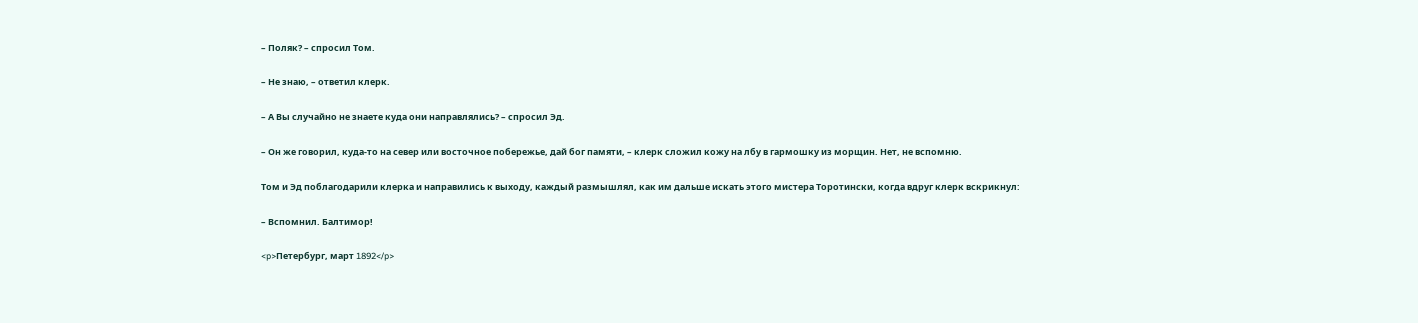– Поляк? – спросил Том.

– Не знаю, – ответил клерк.

– А Вы случайно не знаете куда они направлялись? – спросил Эд.

– Он же говорил, куда-то на север или восточное побережье, дай бог памяти, – клерк сложил кожу на лбу в гармошку из морщин. Нет, не вспомню.

Том и Эд поблагодарили клерка и направились к выходу, каждый размышлял, как им дальше искать этого мистера Торотински, когда вдруг клерк вскрикнул:

– Вспомнил. Балтимор!

<p>Петербург, март 1892</p>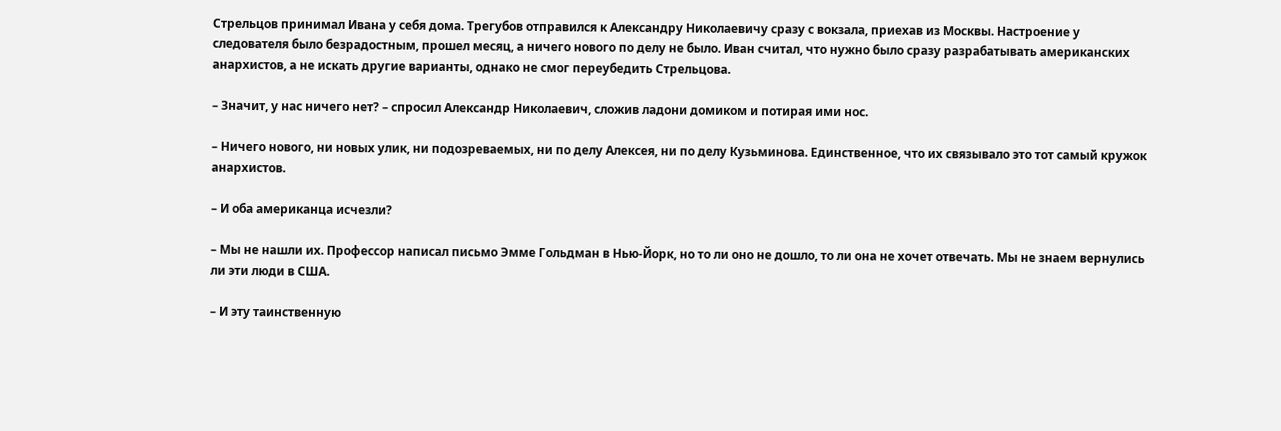Стрельцов принимал Ивана у себя дома. Трегубов отправился к Александру Николаевичу сразу с вокзала, приехав из Москвы. Настроение у следователя было безрадостным, прошел месяц, а ничего нового по делу не было. Иван считал, что нужно было сразу разрабатывать американских анархистов, а не искать другие варианты, однако не смог переубедить Стрельцова.

– Значит, у нас ничего нет? – спросил Александр Николаевич, сложив ладони домиком и потирая ими нос.

– Ничего нового, ни новых улик, ни подозреваемых, ни по делу Алексея, ни по делу Кузьминова. Единственное, что их связывало это тот самый кружок анархистов.

– И оба американца исчезли?

– Мы не нашли их. Профессор написал письмо Эмме Гольдман в Нью-Йорк, но то ли оно не дошло, то ли она не хочет отвечать. Мы не знаем вернулись ли эти люди в США.

– И эту таинственную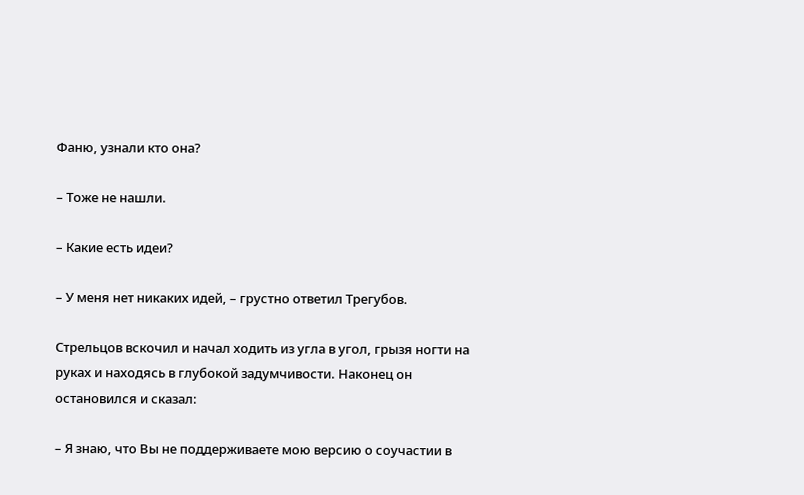Фаню, узнали кто она?

– Тоже не нашли.

– Какие есть идеи?

– У меня нет никаких идей, – грустно ответил Трегубов.

Стрельцов вскочил и начал ходить из угла в угол, грызя ногти на руках и находясь в глубокой задумчивости. Наконец он остановился и сказал:

– Я знаю, что Вы не поддерживаете мою версию о соучастии в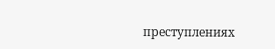преступлениях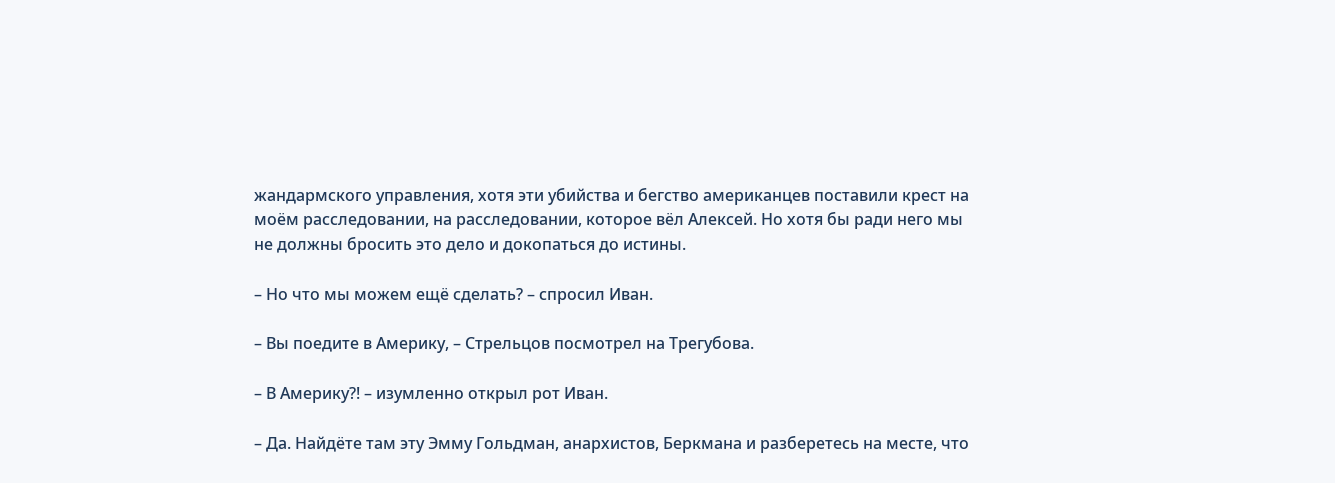жандармского управления, хотя эти убийства и бегство американцев поставили крест на моём расследовании, на расследовании, которое вёл Алексей. Но хотя бы ради него мы не должны бросить это дело и докопаться до истины.

– Но что мы можем ещё сделать? – спросил Иван.

– Вы поедите в Америку, – Стрельцов посмотрел на Трегубова.

– В Америку?! – изумленно открыл рот Иван.

– Да. Найдёте там эту Эмму Гольдман, анархистов, Беркмана и разберетесь на месте, что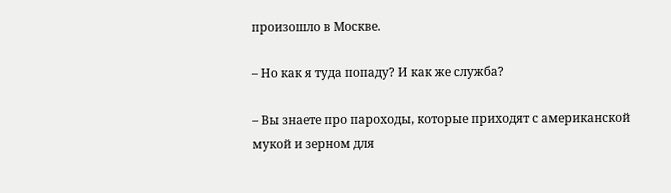произошло в Москве.

– Но как я туда попаду? И как же служба?

– Вы знаете про пароходы, которые приходят с американской мукой и зерном для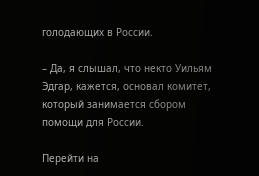голодающих в России.

– Да, я слышал, что некто Уильям Эдгар, кажется, основал комитет, который занимается сбором помощи для России.

Перейти на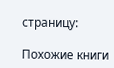страницу:

Похожие книги